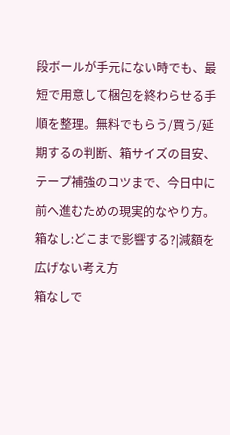段ボールが手元にない時でも、最短で用意して梱包を終わらせる手順を整理。無料でもらう/買う/延期するの判断、箱サイズの目安、テープ補強のコツまで、今日中に前へ進むための現実的なやり方。
箱なし:どこまで影響する?|減額を広げない考え方
箱なしで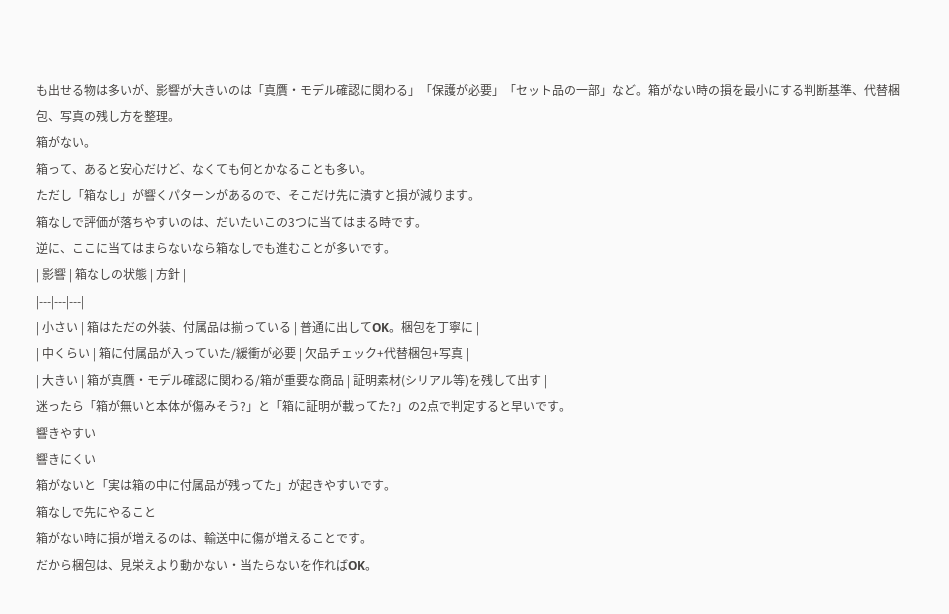も出せる物は多いが、影響が大きいのは「真贋・モデル確認に関わる」「保護が必要」「セット品の一部」など。箱がない時の損を最小にする判断基準、代替梱包、写真の残し方を整理。
箱がない。
箱って、あると安心だけど、なくても何とかなることも多い。
ただし「箱なし」が響くパターンがあるので、そこだけ先に潰すと損が減ります。
箱なしで評価が落ちやすいのは、だいたいこの3つに当てはまる時です。
逆に、ここに当てはまらないなら箱なしでも進むことが多いです。
| 影響 | 箱なしの状態 | 方針 |
|---|---|---|
| 小さい | 箱はただの外装、付属品は揃っている | 普通に出してOK。梱包を丁寧に |
| 中くらい | 箱に付属品が入っていた/緩衝が必要 | 欠品チェック+代替梱包+写真 |
| 大きい | 箱が真贋・モデル確認に関わる/箱が重要な商品 | 証明素材(シリアル等)を残して出す |
迷ったら「箱が無いと本体が傷みそう?」と「箱に証明が載ってた?」の2点で判定すると早いです。
響きやすい
響きにくい
箱がないと「実は箱の中に付属品が残ってた」が起きやすいです。
箱なしで先にやること
箱がない時に損が増えるのは、輸送中に傷が増えることです。
だから梱包は、見栄えより動かない・当たらないを作ればOK。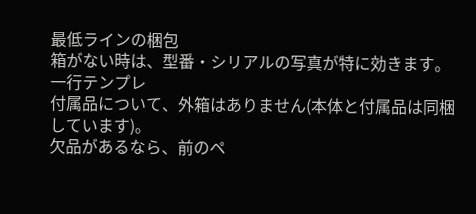最低ラインの梱包
箱がない時は、型番・シリアルの写真が特に効きます。
一行テンプレ
付属品について、外箱はありません(本体と付属品は同梱しています)。
欠品があるなら、前のペ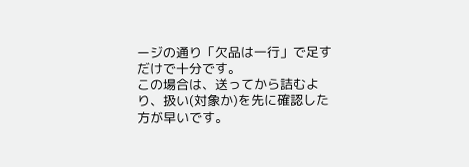ージの通り「欠品は一行」で足すだけで十分です。
この場合は、送ってから詰むより、扱い(対象か)を先に確認した方が早いです。